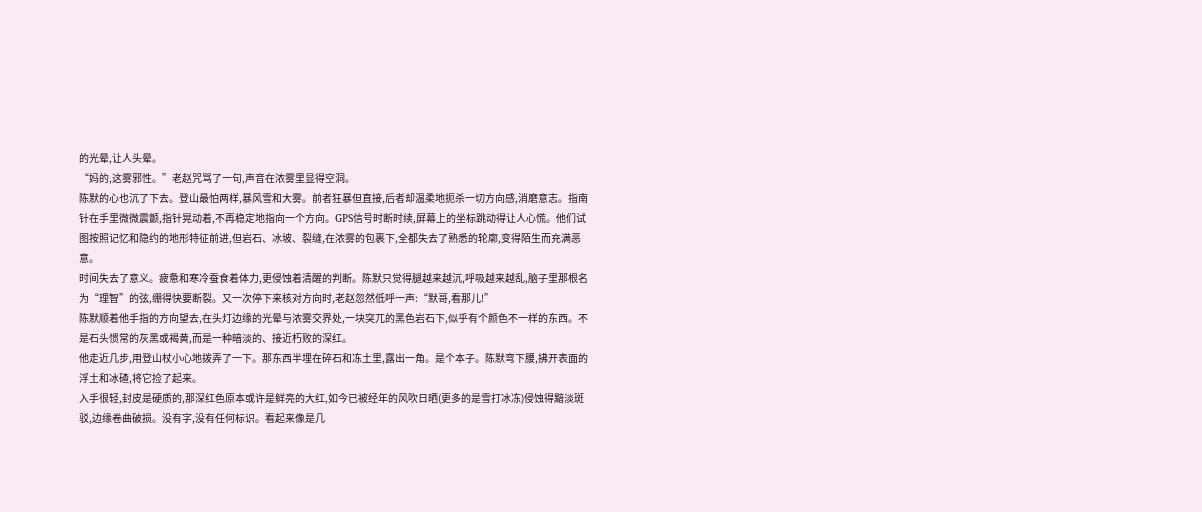的光晕,让人头晕。
“妈的,这雾邪性。”老赵咒骂了一句,声音在浓雾里显得空洞。
陈默的心也沉了下去。登山最怕两样,暴风雪和大雾。前者狂暴但直接,后者却温柔地扼杀一切方向感,消磨意志。指南针在手里微微震颤,指针晃动着,不再稳定地指向一个方向。GPS信号时断时续,屏幕上的坐标跳动得让人心慌。他们试图按照记忆和隐约的地形特征前进,但岩石、冰坡、裂缝,在浓雾的包裹下,全都失去了熟悉的轮廓,变得陌生而充满恶意。
时间失去了意义。疲惫和寒冷蚕食着体力,更侵蚀着清醒的判断。陈默只觉得腿越来越沉,呼吸越来越乱,脑子里那根名为“理智”的弦,绷得快要断裂。又一次停下来核对方向时,老赵忽然低呼一声:“默哥,看那儿!”
陈默顺着他手指的方向望去,在头灯边缘的光晕与浓雾交界处,一块突兀的黑色岩石下,似乎有个颜色不一样的东西。不是石头惯常的灰黑或褐黄,而是一种暗淡的、接近朽败的深红。
他走近几步,用登山杖小心地拨弄了一下。那东西半埋在碎石和冻土里,露出一角。是个本子。陈默弯下腰,拂开表面的浮土和冰碴,将它捡了起来。
入手很轻,封皮是硬质的,那深红色原本或许是鲜亮的大红,如今已被经年的风吹日晒(更多的是雪打冰冻)侵蚀得黯淡斑驳,边缘卷曲破损。没有字,没有任何标识。看起来像是几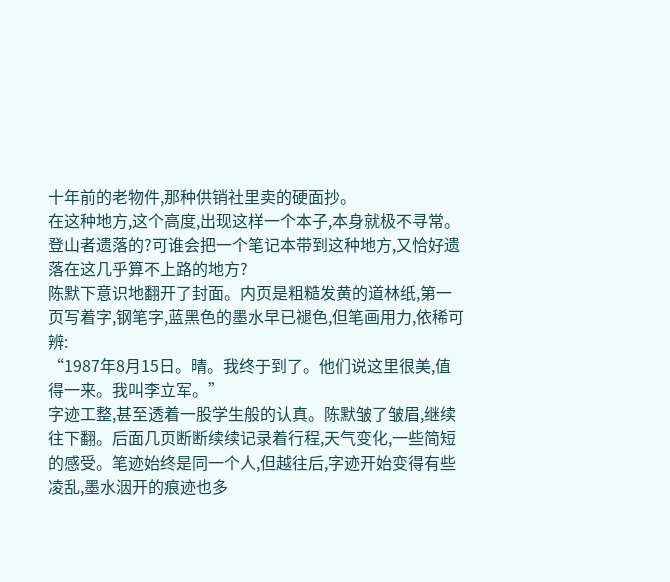十年前的老物件,那种供销社里卖的硬面抄。
在这种地方,这个高度,出现这样一个本子,本身就极不寻常。登山者遗落的?可谁会把一个笔记本带到这种地方,又恰好遗落在这几乎算不上路的地方?
陈默下意识地翻开了封面。内页是粗糙发黄的道林纸,第一页写着字,钢笔字,蓝黑色的墨水早已褪色,但笔画用力,依稀可辨:
“1987年8月15日。晴。我终于到了。他们说这里很美,值得一来。我叫李立军。”
字迹工整,甚至透着一股学生般的认真。陈默皱了皱眉,继续往下翻。后面几页断断续续记录着行程,天气变化,一些简短的感受。笔迹始终是同一个人,但越往后,字迹开始变得有些凌乱,墨水洇开的痕迹也多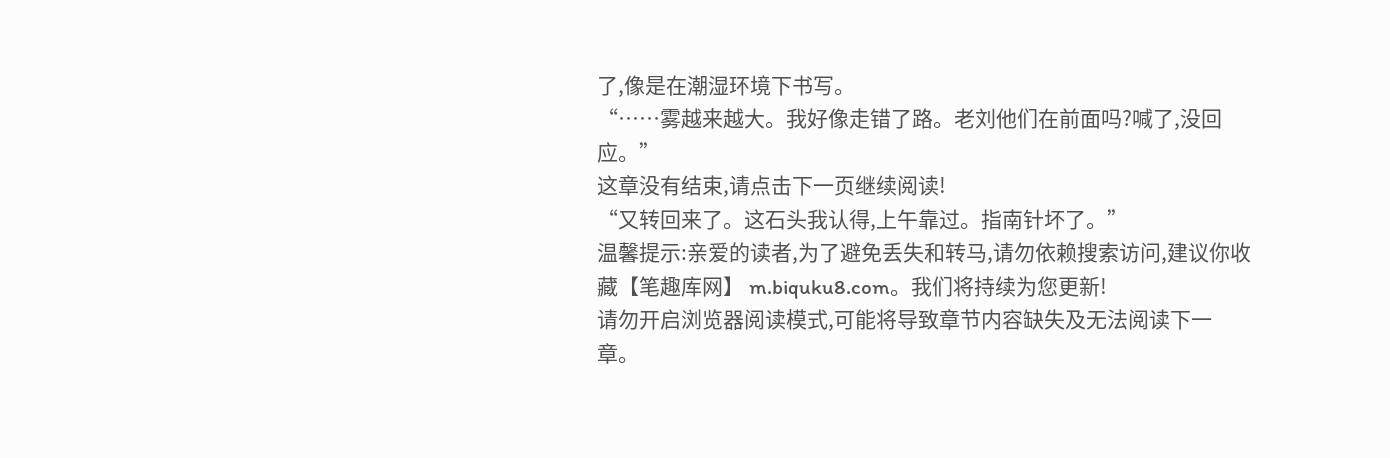了,像是在潮湿环境下书写。
“……雾越来越大。我好像走错了路。老刘他们在前面吗?喊了,没回应。”
这章没有结束,请点击下一页继续阅读!
“又转回来了。这石头我认得,上午靠过。指南针坏了。”
温馨提示:亲爱的读者,为了避免丢失和转马,请勿依赖搜索访问,建议你收藏【笔趣库网】 m.biquku8.com。我们将持续为您更新!
请勿开启浏览器阅读模式,可能将导致章节内容缺失及无法阅读下一章。